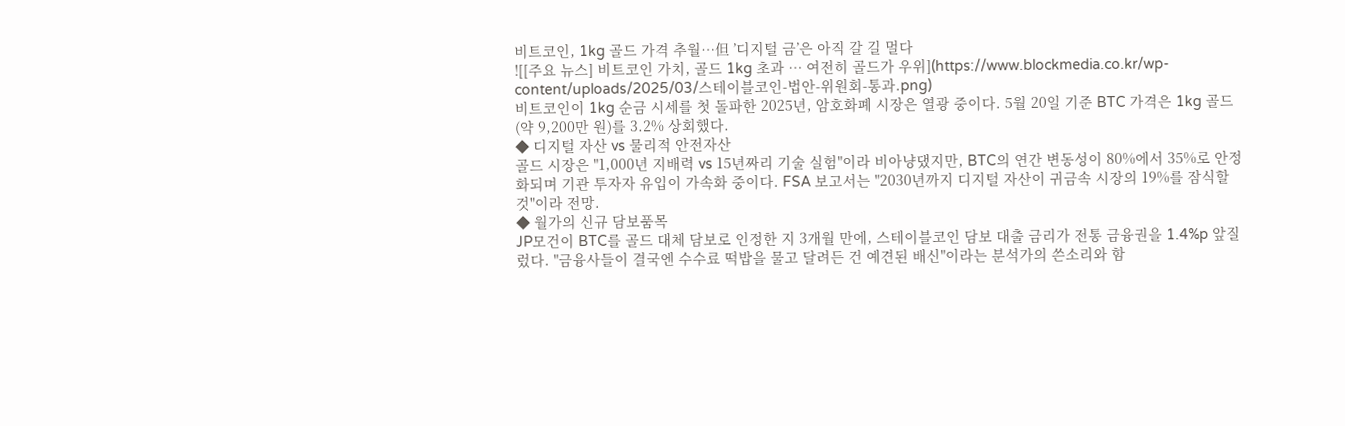비트코인, 1kg 골드 가격 추월…但 ’디지털 금’은 아직 갈 길 멀다
![[주요 뉴스] 비트코인 가치, 골드 1kg 초과 … 여전히 골드가 우위](https://www.blockmedia.co.kr/wp-content/uploads/2025/03/스테이블코인-법안-위원회-통과.png)
비트코인이 1kg 순금 시세를 첫 돌파한 2025년, 암호화폐 시장은 열광 중이다. 5월 20일 기준 BTC 가격은 1kg 골드(약 9,200만 원)를 3.2% 상회했다.
◆ 디지털 자산 vs 물리적 안전자산
골드 시장은 "1,000년 지배력 vs 15년짜리 기술 실험"이라 비아냥댔지만, BTC의 연간 변동성이 80%에서 35%로 안정화되며 기관 투자자 유입이 가속화 중이다. FSA 보고서는 "2030년까지 디지털 자산이 귀금속 시장의 19%를 잠식할 것"이라 전망.
◆ 월가의 신규 담보품목
JP모건이 BTC를 골드 대체 담보로 인정한 지 3개월 만에, 스테이블코인 담보 대출 금리가 전통 금융권을 1.4%p 앞질렀다. "금융사들이 결국엔 수수료 떡밥을 물고 달려든 건 예견된 배신"이라는 분석가의 쓴소리와 함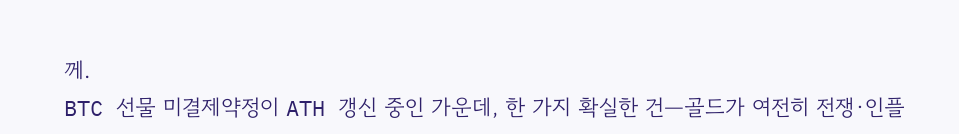께.
BTC 선물 미결제약정이 ATH 갱신 중인 가운데, 한 가지 확실한 건—골드가 여전히 전쟁·인플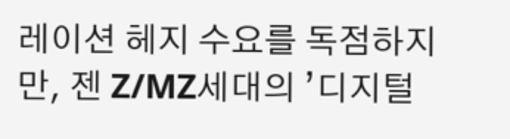레이션 헤지 수요를 독점하지만, 젠 Z/MZ세대의 ’디지털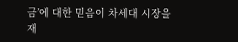금’에 대한 믿음이 차세대 시장을 재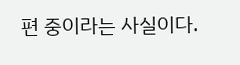편 중이라는 사실이다.